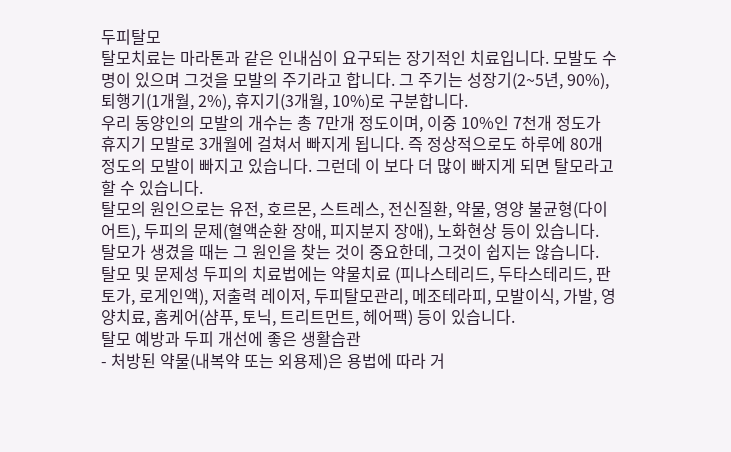두피탈모
탈모치료는 마라톤과 같은 인내심이 요구되는 장기적인 치료입니다. 모발도 수명이 있으며 그것을 모발의 주기라고 합니다. 그 주기는 성장기(2~5년, 90%), 퇴행기(1개월, 2%), 휴지기(3개월, 10%)로 구분합니다.
우리 동양인의 모발의 개수는 총 7만개 정도이며, 이중 10%인 7천개 정도가 휴지기 모발로 3개월에 걸쳐서 빠지게 됩니다. 즉 정상적으로도 하루에 80개 정도의 모발이 빠지고 있습니다. 그런데 이 보다 더 많이 빠지게 되면 탈모라고 할 수 있습니다.
탈모의 원인으로는 유전, 호르몬, 스트레스, 전신질환, 약물, 영양 불균형(다이어트), 두피의 문제(혈액순환 장애, 피지분지 장애), 노화현상 등이 있습니다.
탈모가 생겼을 때는 그 원인을 찾는 것이 중요한데, 그것이 쉽지는 않습니다.
탈모 및 문제성 두피의 치료법에는 약물치료 (피나스테리드, 두타스테리드, 판토가, 로게인액), 저출력 레이저, 두피탈모관리, 메조테라피, 모발이식, 가발, 영양치료, 홈케어(샴푸, 토닉, 트리트먼트, 헤어팩) 등이 있습니다.
탈모 예방과 두피 개선에 좋은 생활습관
- 처방된 약물(내복약 또는 외용제)은 용법에 따라 거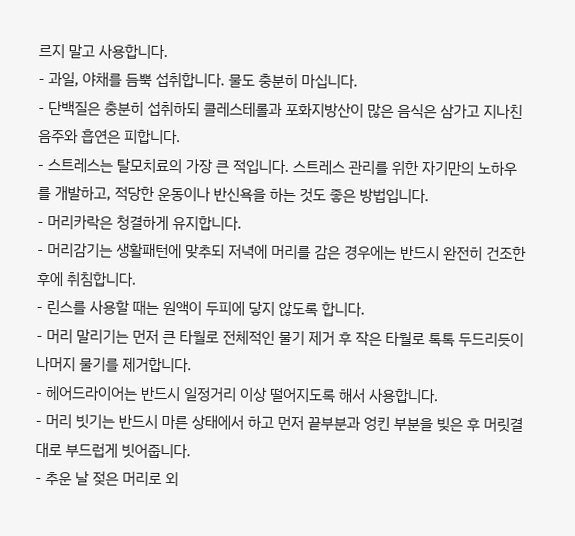르지 말고 사용합니다.
- 과일, 야채를 듬뿍 섭취합니다. 물도 충분히 마십니다.
- 단백질은 충분히 섭취하되 콜레스테롤과 포화지방산이 많은 음식은 삼가고 지나친 음주와 흡연은 피합니다.
- 스트레스는 탈모치료의 가장 큰 적입니다. 스트레스 관리를 위한 자기만의 노하우를 개발하고, 적당한 운동이나 반신욕을 하는 것도 좋은 방법입니다.
- 머리카락은 청결하게 유지합니다.
- 머리감기는 생활패턴에 맞추되 저녁에 머리를 감은 경우에는 반드시 완전히 건조한 후에 취침합니다.
- 린스를 사용할 때는 원액이 두피에 닿지 않도록 합니다.
- 머리 말리기는 먼저 큰 타월로 전체적인 물기 제거 후 작은 타월로 톡톡 두드리듯이 나머지 물기를 제거합니다.
- 헤어드라이어는 반드시 일정거리 이상 떨어지도록 해서 사용합니다.
- 머리 빗기는 반드시 마른 상태에서 하고 먼저 끝부분과 엉킨 부분을 빚은 후 머릿결대로 부드럽게 빗어줍니다.
- 추운 날 젖은 머리로 외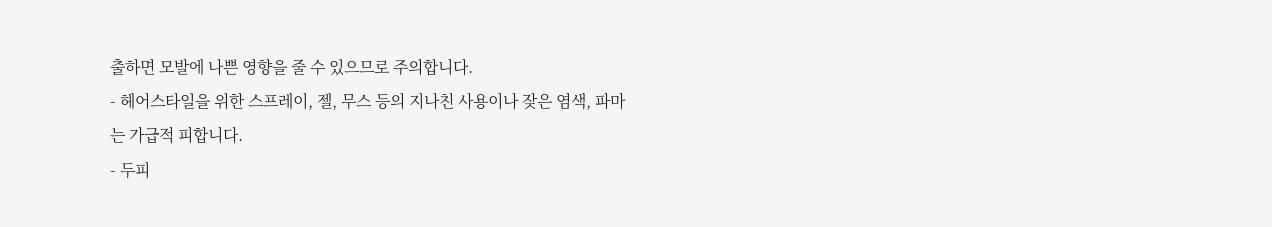출하면 모발에 나쁜 영향을 줄 수 있으므로 주의합니다.
- 헤어스타일을 위한 스프레이, 젤, 무스 등의 지나친 사용이나 잦은 염색, 파마는 가급적 피합니다.
- 두피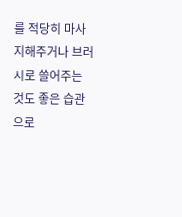를 적당히 마사지해주거나 브러시로 쓸어주는 것도 좋은 습관으로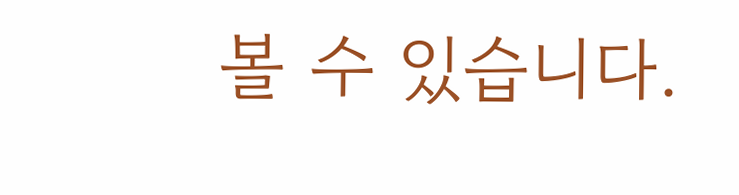볼 수 있습니다.